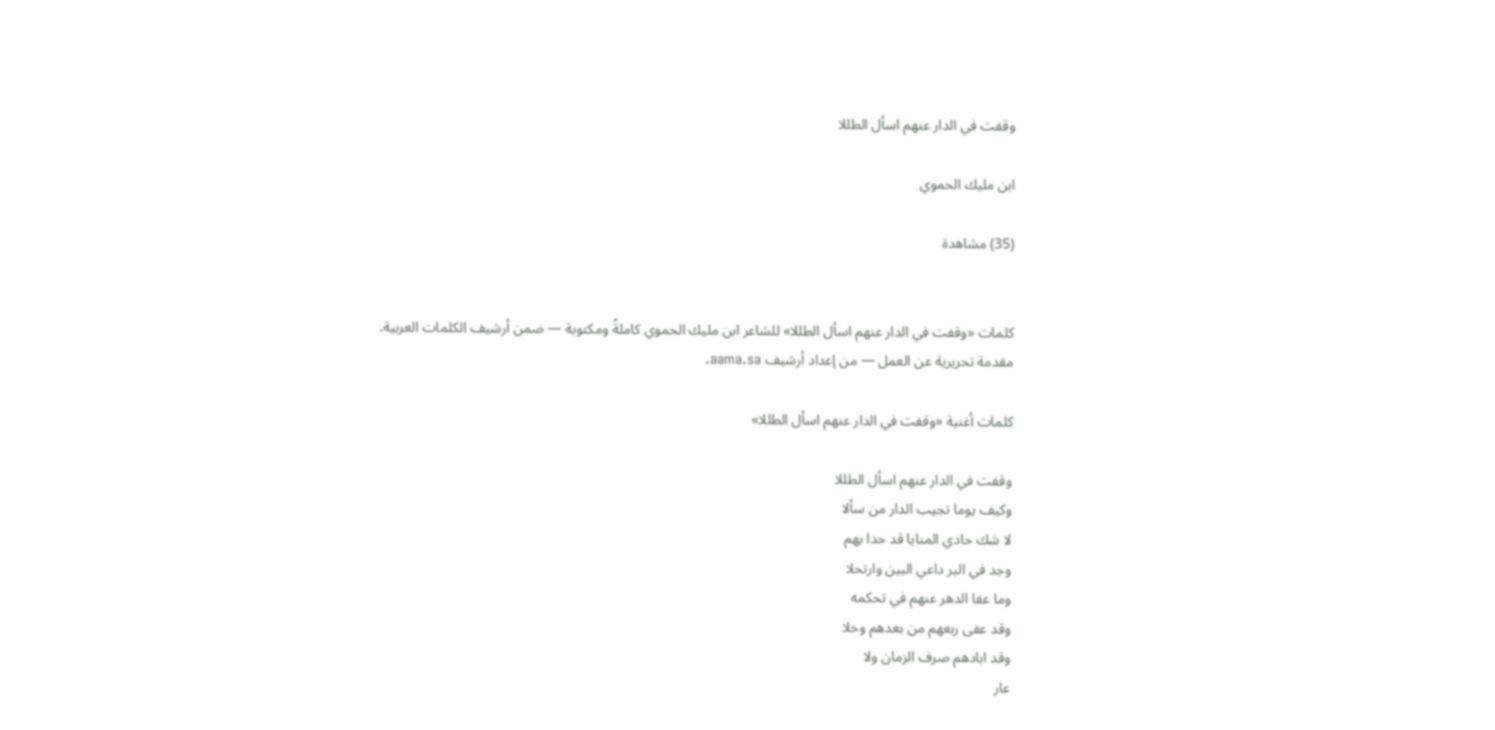وقفت في الدار عنهم اسأل الطللا

ابن مليك الحموي

(35) مشاهدة


كلمات «وقفت في الدار عنهم اسأل الطللا» للشاعر ابن مليك الحموي كاملةً ومكتوبة — ضمن أرشيف الكلمات العربية.
مقدمة تحريرية عن العمل — من إعداد أرشيف aama.sa.

كلمات أغنية «وقفت في الدار عنهم اسأل الطللا»

وقفت في الدار عنهم اسأل الطللا
وكيف يوما تجيب الدار من سألا
لا شك حادي المنايا قد حدا بهم
وجد في الير داعي البين وارتحلا
وما عفا الدهر عنهم في تحكمه
وقد عفى ربعهم من بعدهم وخلا
وقد ابادهم صرف الزمان ولا
عار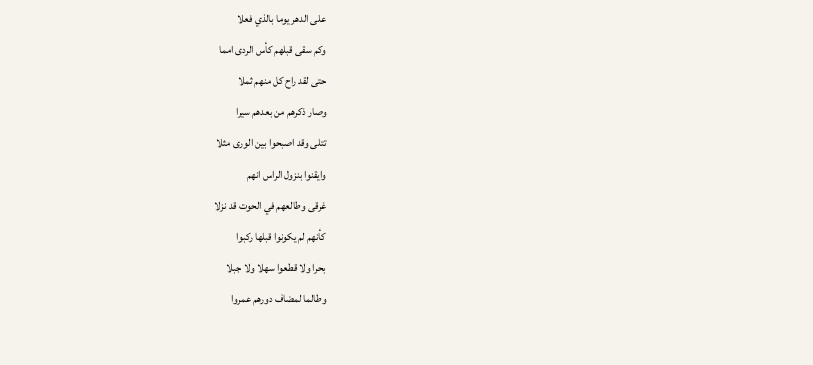على الدهر يوما بالذي فعلا
وكم سقى قبلهم كأس الردى امما
حتى لقد راح كل منهم ثملا
وصار ذكرهم من بعدهم سيرا
تتلى وقد اصبحوا بين الورى مثلا
وايقنوا بنزول الراس انهم
غرقى وطالعهم في الحوت قد نزلا
كأنهم لم يكونوا قبلها ركبوا
بحرا ولا قطعوا سهلا ولا جبلا
وطالما لمضاف دورهم عمروا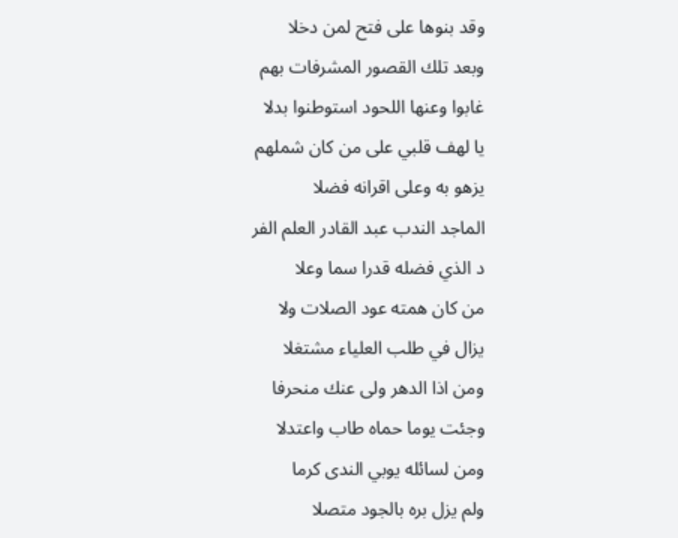وقد بنوها على فتح لمن دخلا
وبعد تلك القصور المشرفات بهم
غابوا وعنها اللحود استوطنوا بدلا
يا لهف قلبي على من كان شملهم
يزهو به وعلى اقرانه فضلا
الماجد الندب عبد القادر العلم الفر
د الذي فضله قدرا سما وعلا
من كان همته عود الصلات ولا
يزال في طلب العلياء مشتغلا
ومن اذا الدهر ولى عنك منحرفا
وجئت يوما حماه طاب واعتدلا
ومن لسائله يوبي الندى كرما
ولم يزل بره بالجود متصلا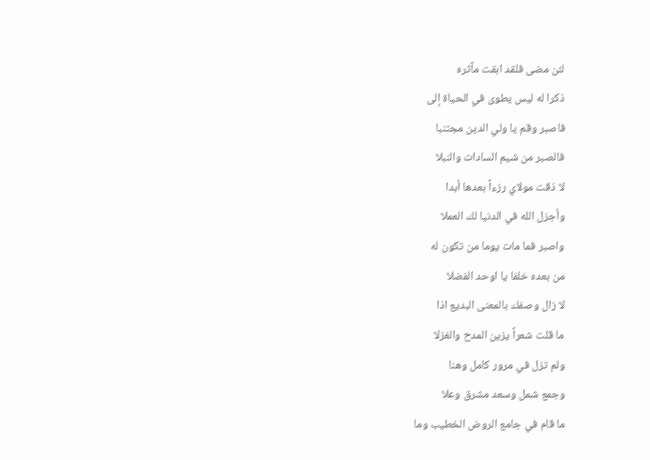لئن مضى فلقد ابقت مآثره
ذكرا له ليس يطوى في الحياة إلى
فاصبر وقم يا ولي الدين مجتنبا
فالصبر من شيم السادات والنبلا
لا ذقت مولاي رزءاً بعدها أبدا
وأجزل الله في الدنيا لك العملا
واصبر فما مات يوما من تكون له
من بعده خلفا يا اوحد الفضلا
لا زال وصفك بالمعنى البديع اذا
ما قلت شعراً يزين المدح والغزلا
ولم تزل في مرور كامل وهنا
وجمع شمل وسعد مشرق وعلا
ما قام في جامع الروض الخطيب وما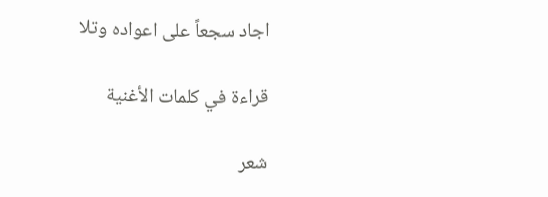اجاد سجعاً على اعواده وتلا

قراءة في كلمات الأغنية

شعر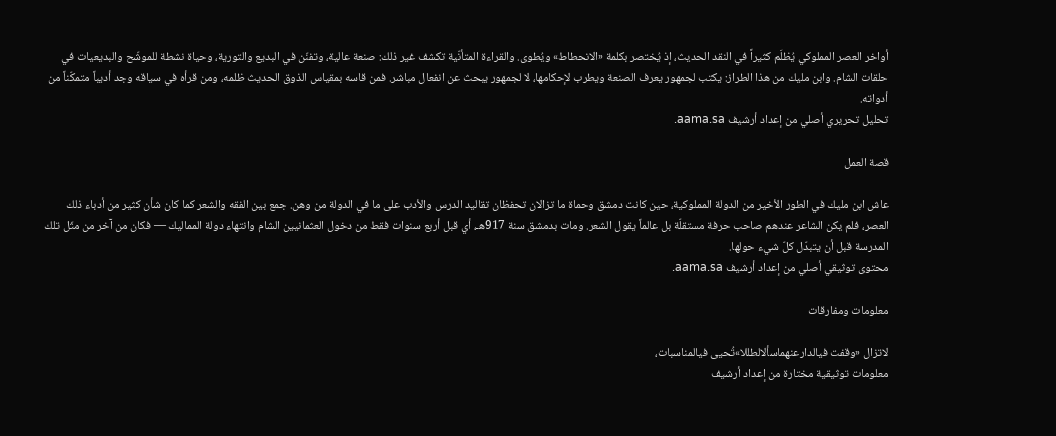أواخر العصر المملوكي يُظلَم كثيراً في النقد الحديث، إذ يُختصر بكلمة «الانحطاط» ويُطوى. والقراءة المتأنّية تكشف غير ذلك: صنعة عالية، وتفنّن في البديع والتورية، وحياة نشطة للموشّح والبديعيات في حلقات الشام. وابن مليك من هذا الطراز: يكتب لجمهور يعرف الصنعة ويطرب لإحكامها، لا لجمهور يبحث عن انفعال مباشر. فمن قاسه بمقياس الذوق الحديث ظلمه، ومن قرأه في سياقه وجد أديباً متمكّناً من أدواته.
تحليل تحريري أصلي من إعداد أرشيف aama.sa.

قصة العمل

عاش ابن مليك في الطور الأخير من الدولة المملوكية، حين كانت دمشق وحماة ما تزالان تحفظان تقاليد الدرس والأدب على ما في الدولة من وهن. جمع بين الفقه والشعر كما كان شأن كثير من أدباء ذلك العصر، فلم يكن الشاعر عندهم صاحب حرفة مستقلّة بل عالماً يقول الشعر. ومات بدمشق سنة 917هـ، أي قبل أربع سنوات فقط من دخول العثمانيين الشام وانتهاء دولة المماليك — فكان من آخر من مثّل تلك المدرسة قبل أن يتبدّل كلّ شيء حولها.
محتوى توثيقي أصلي من إعداد أرشيف aama.sa.

معلومات ومفارقات

لاتزال «وقفت فيالدارعنهماسألالطللا»تُحيى فيالمناسبات،
معلومات توثيقية مختارة من إعداد أرشيف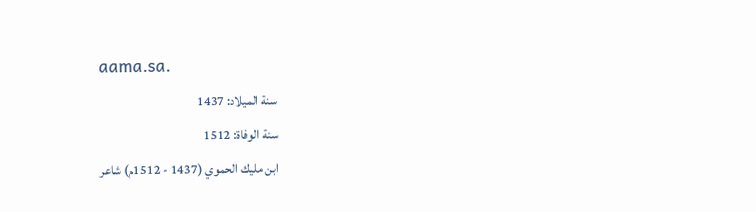aama.sa.
سنة الميلاد: 1437
سنة الوفاة: 1512
ابن مليك الحموي (1437 - 1512م) شاعر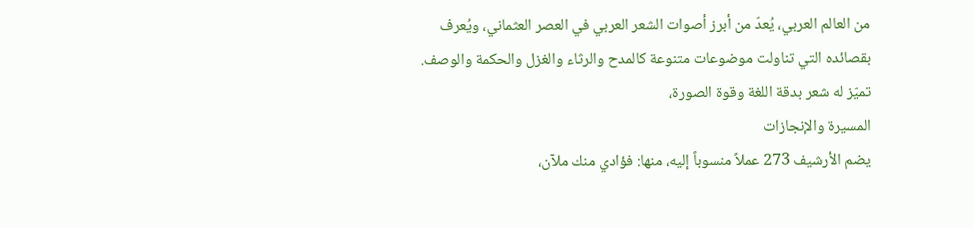من العالم العربي، يُعدّ من أبرز أصوات الشعر العربي في العصر العثماني، ويُعرف بقصائده التي تناولت موضوعات متنوعة كالمدح والرثاء والغزل والحكمة والوصف. تميّز له شعر بدقة اللغة وقوة الصورة،
المسيرة والإنجازات
يضم الأرشيف 273 عملاً منسوباً إليه، منها: فؤادي منك ملآن،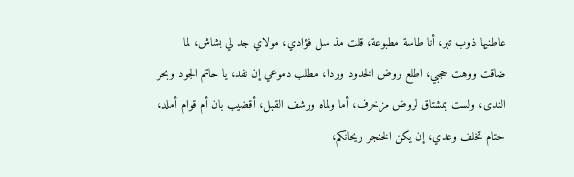عاطنيها ذوب تبر، أنا طاسة مطبوعة، قلت مذ سل فؤادي، مولاي جد لي بشاش، لما ضاقت ووهت حجبي، اطلع روض الخدود وردا، مطلب دموعي إن نفد، يا حاتم الجود وبحر الندى، ولست بمشتاق لروض مزخرف، أما ولماه ورشف القبل، أقضيب بان أم قوام أملد، حتام تخلف وعدي، إن يكن الخنجر ريحانكم،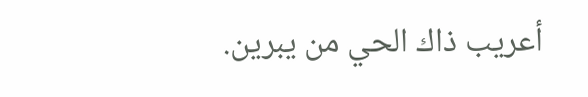أعريب ذاك الحي من يبرين.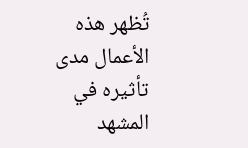تُظهر هذه الأعمال مدى تأثيره في المشهد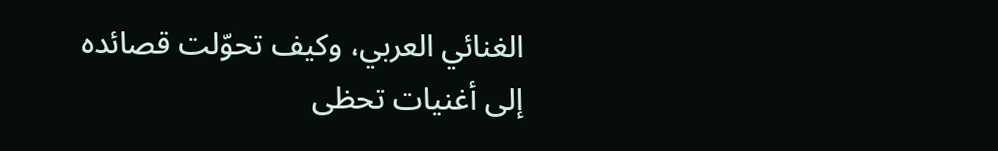الغنائي العربي، وكيف تحوّلت قصائده إلى أغنيات تحظى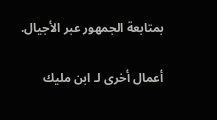بمتابعة الجمهور عبر الأجيال.

أعمال أخرى لـ ابن مليك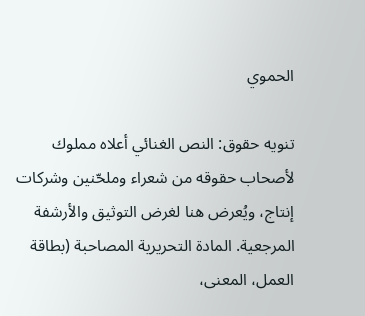الحموي

تنويه حقوق: النص الغنائي أعلاه مملوك لأصحاب حقوقه من شعراء وملحّنين وشركات إنتاج، ويُعرض هنا لغرض التوثيق والأرشفة المرجعية. المادة التحريرية المصاحبة (بطاقة العمل، المعنى،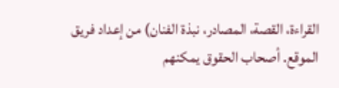القراءة، القصة، المصادر، نبذة الفنان) من إعداد فريق الموقع. أصحاب الحقوق يمكنهم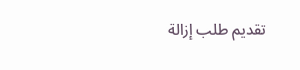تقديم طلب إزالة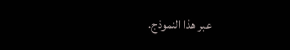عبر هذا النموذج.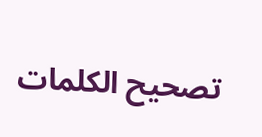تصحيح الكلمات